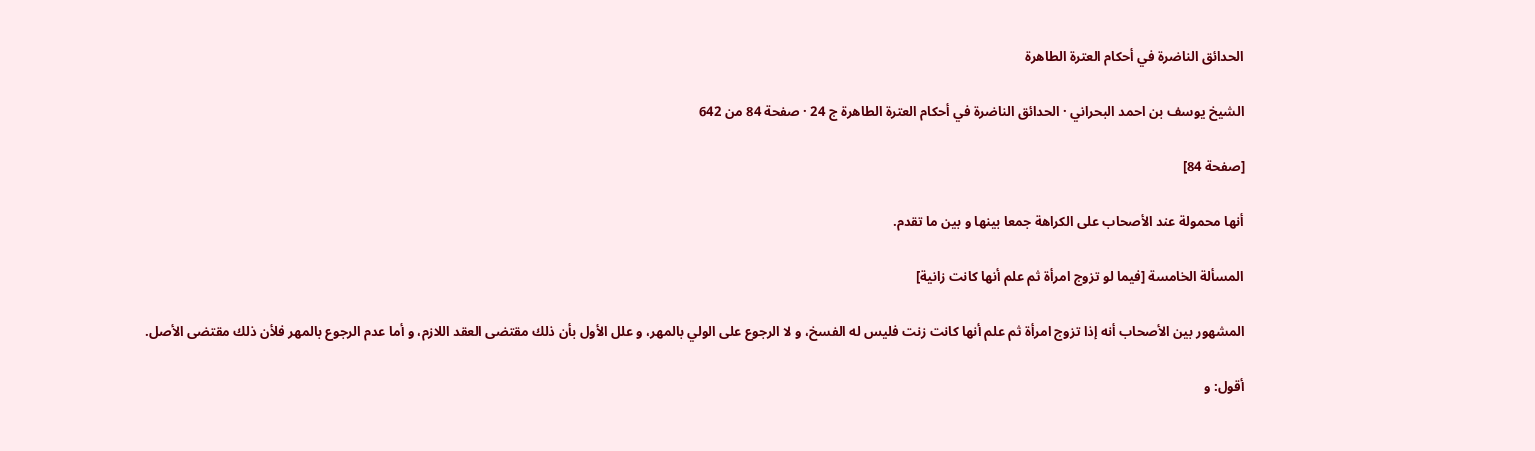الحدائق الناضرة في أحكام العترة الطاهرة

الشيخ يوسف بن احمد البحراني · الحدائق الناضرة في أحكام العترة الطاهرة ج 24 · صفحة 84 من 642

[صفحة 84]

أنها محمولة عند الأصحاب على الكراهة جمعا بينها و بين ما تقدم.

المسألة الخامسة [فيما لو تزوج امرأة ثم علم أنها كانت زانية]

المشهور بين الأصحاب أنه إذا تزوج امرأة ثم علم أنها كانت زنت فليس له الفسخ، و لا الرجوع على الولي بالمهر، و علل الأول بأن ذلك مقتضى العقد اللازم، و أما عدم الرجوع بالمهر فلأن ذلك مقتضى الأصل.

أقول: و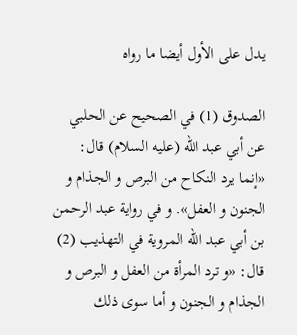يدل على الأول أيضا ما رواه

الصدوق (1) في الصحيح عن الحلبي عن أبي عبد الله (عليه السلام) قال: «إنما يرد النكاح من البرص و الجذام و الجنون و العفل». و في رواية عبد الرحمن بن أبي عبد الله المروية في التهذيب (2) قال: «و ترد المرأة من العفل و البرص و الجذام و الجنون و أما سوى ذلك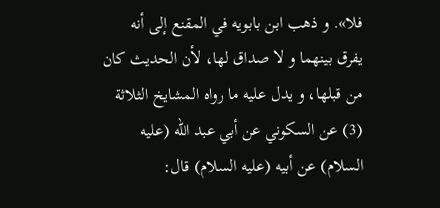فلا». و ذهب ابن بابويه في المقنع إلى أنه يفرق بينهما و لا صداق لها، لأن الحديث كان من قبلها، و يدل عليه ما رواه المشايخ الثلاثة (3) عن السكوني عن أبي عبد الله (عليه السلام) عن أبيه (عليه السلام) قال: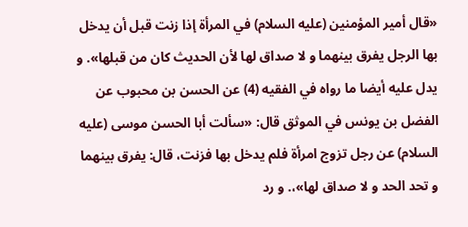«قال أمير المؤمنين (عليه السلام) في المرأة إذا زنت قبل أن يدخل بها الرجل يفرق بينهما و لا صداق لها لأن الحديث كان من قبلها». و يدل عليه أيضا ما رواه في الفقيه (4) عن الحسن بن محبوب عن الفضل بن يونس في الموثق قال: «سألت أبا الحسن موسى (عليه السلام) عن رجل تزوج امرأة فلم يدخل بها فزنت، قال: يفرق بينهما و تحد الحد و لا صداق لها»،. و رد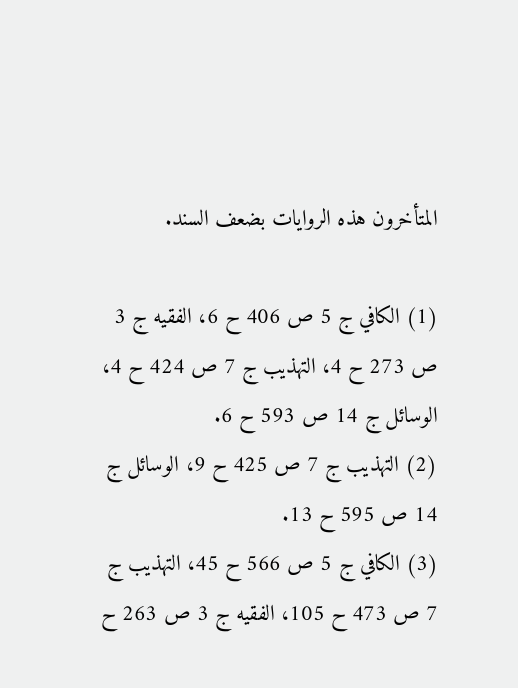المتأخرون هذه الروايات بضعف السند.

(1) الكافي ج 5 ص 406 ح 6، الفقيه ج 3 ص 273 ح 4، التهذيب ج 7 ص 424 ح 4، الوسائل ج 14 ص 593 ح 6.
(2) التهذيب ج 7 ص 425 ح 9، الوسائل ج 14 ص 595 ح 13.
(3) الكافي ج 5 ص 566 ح 45، التهذيب ج 7 ص 473 ح 105، الفقيه ج 3 ص 263 ح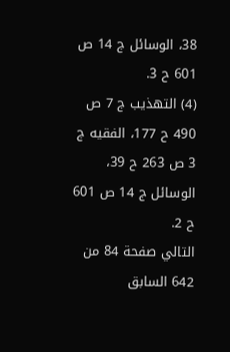38، الوسائل ج 14 ص 601 ح 3.
(4) التهذيب ج 7 ص 490 ح 177، الفقيه ج 3 ص 263 ح 39، الوسائل ج 14 ص 601 ح 2.
التالي صفحة 84 من 642 السابق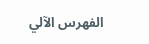الفهرس الآلي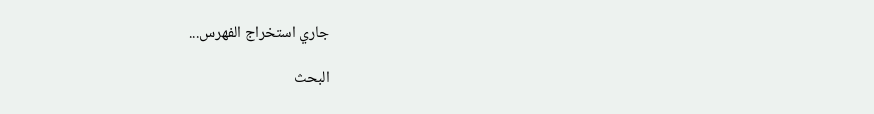جاري استخراج الفهرس...

البحث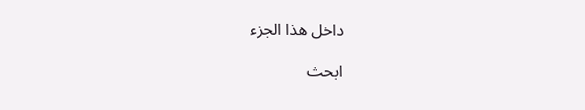داخل هذا الجزء

ابحث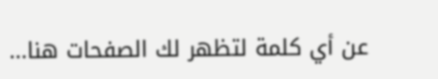عن أي كلمة لتظهر لك الصفحات هنا...